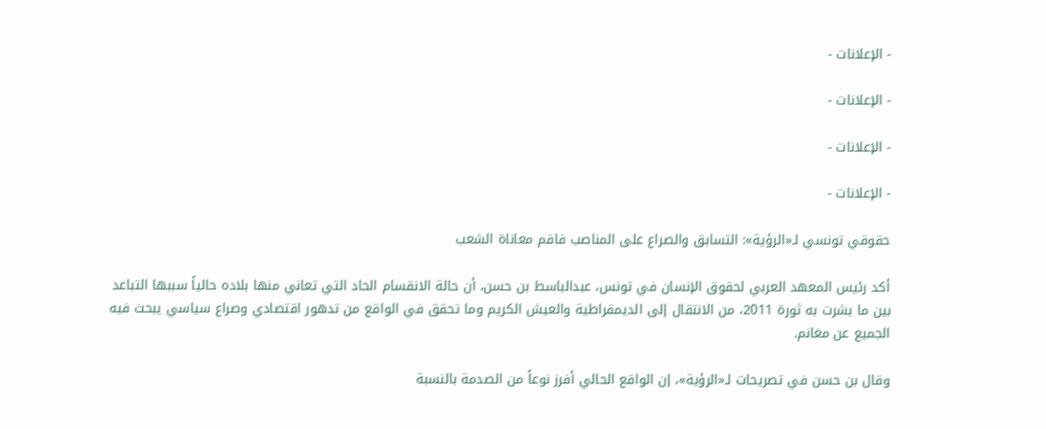- الإعلانات -

- الإعلانات -

- الإعلانات -

- الإعلانات -

حقوقي تونسي لـ«الرؤية»: التسابق والصراع على المناصب فاقم معاناة الشعب

أكد رئيس المعهد العربي لحقوق الإنسان في تونس، عبدالباسط بن حسن، أن حالة الانقسام الحاد التي تعاني منها بلاده حالياً سببها التباعد بين ما بشرت به ثورة 2011، من الانتقال إلى الديمقراطية والعيش الكريم وما تحقق في الواقع من تدهور اقتصادي وصراع سياسي يبحث فيه الجميع عن مغانم.

وقال بن حسن في تصريحات لـ«الرؤية»، إن الواقع الحالي أفرز نوعاً من الصدمة بالنسبة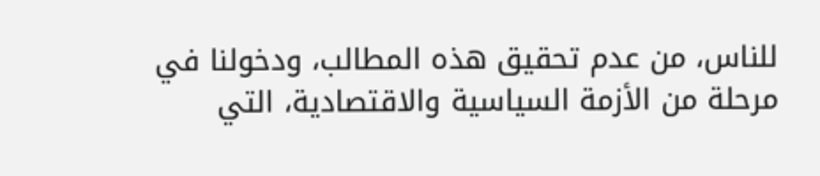للناس، من عدم تحقيق هذه المطالب، ودخولنا في مرحلة من الأزمة السياسية والاقتصادية، التي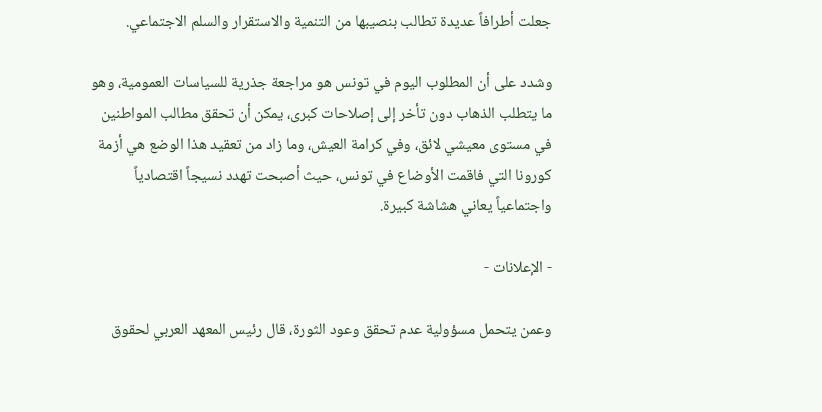جعلت أطرافاً عديدة تطالب بنصيبها من التنمية والاستقرار والسلم الاجتماعي.

وشدد على أن المطلوب اليوم في تونس هو مراجعة جذرية للسياسات العمومية، وهو ما يتطلب الذهاب دون تأخر إلى إصلاحات كبرى، يمكن أن تحقق مطالب المواطنين في مستوى معيشي لائق، وفي كرامة العيش، وما زاد من تعقيد هذا الوضع هي أزمة كورونا التي فاقمت الأوضاع في تونس، حيث أصبحت تهدد نسيجاً اقتصادياً واجتماعياً يعاني هشاشة كبيرة.

- الإعلانات -

وعمن يتحمل مسؤولية عدم تحقق وعود الثورة، قال رئيس المعهد العربي لحقوق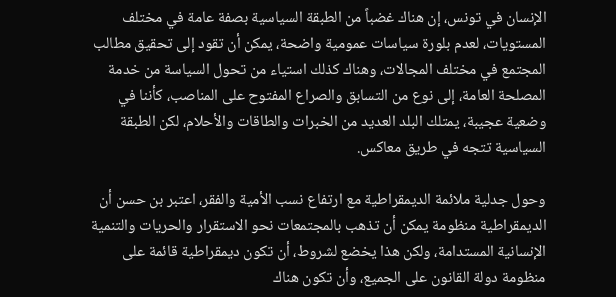الإنسان في تونس، إن هناك غضباً من الطبقة السياسية بصفة عامة في مختلف المستويات، لعدم بلورة سياسات عمومية واضحة، يمكن أن تقود إلى تحقيق مطالب المجتمع في مختلف المجالات، وهناك كذلك استياء من تحول السياسة من خدمة المصلحة العامة، إلى نوع من التسابق والصراع المفتوح على المناصب، كأننا في وضعية عجيبة، يمتلك البلد العديد من الخبرات والطاقات والأحلام، لكن الطبقة السياسية تتجه في طريق معاكس.

وحول جدلية ملائمة الديمقراطية مع ارتفاع نسب الأمية والفقر، اعتبر بن حسن أن الديمقراطية منظومة يمكن أن تذهب بالمجتمعات نحو الاستقرار والحريات والتنمية الإنسانية المستدامة، ولكن هذا يخضع لشروط، أن تكون ديمقراطية قائمة على منظومة دولة القانون على الجميع، وأن تكون هناك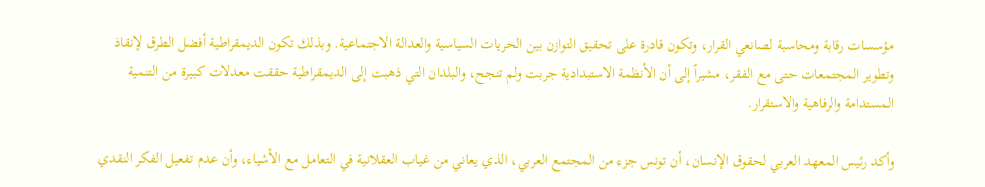مؤسسات رقابة ومحاسبة لصانعي القرار، وتكون قادرة على تحقيق التوازن بين الحريات السياسية والعدالة الاجتماعية. وبذلك تكون الديمقراطية أفضل الطرق لإنقاذ وتطوير المجتمعات حتى مع الفقر، مشيراً إلى أن الأنظمة الاستبدادية جربت ولم تنجح، والبلدان التي ذهبت إلى الديمقراطية حققت معدلات كبيرة من التنمية المستدامة والرفاهية والاستقرار.

وأكد رئيس المعهد العربي لحقوق الإنسان، أن تونس جزء من المجتمع العربي، الذي يعاني من غياب العقلانية في التعامل مع الأشياء، وأن عدم تفعيل الفكر النقدي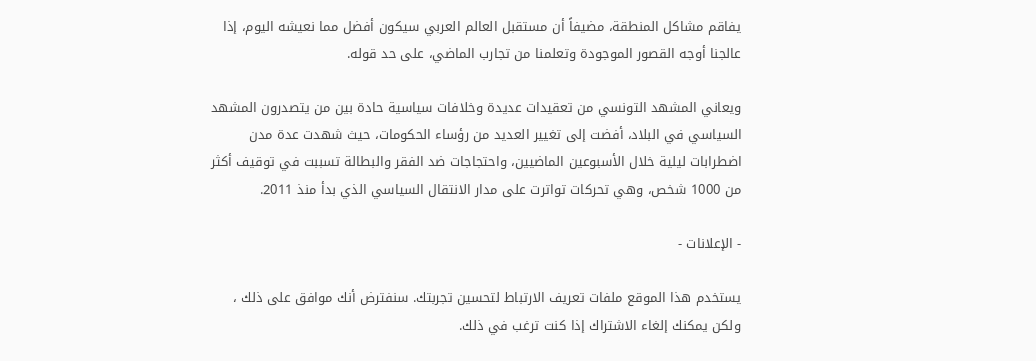يفاقم مشاكل المنطقة، مضيفاً أن مستقبل العالم العربي سيكون أفضل مما نعيشه اليوم، إذا عالجنا أوجه القصور الموجودة وتعلمنا من تجارب الماضي، على حد قوله.

ويعاني المشهد التونسي من تعقيدات عديدة وخلافات سياسية حادة بين من يتصدرون المشهد السياسي في البلاد، أفضت إلى تغيير العديد من رؤساء الحكومات، حيث شهدت عدة مدن اضطرابات ليلية خلال الأسبوعين الماضيين، واحتجاجات ضد الفقر والبطالة تسببت في توقيف أكثر من 1000 شخص، وهي تحركات تواترت على مدار الانتقال السياسي الذي بدأ منذ 2011.

- الإعلانات -

يستخدم هذا الموقع ملفات تعريف الارتباط لتحسين تجربتك. سنفترض أنك موافق على ذلك ، ولكن يمكنك إلغاء الاشتراك إذا كنت ترغب في ذلك.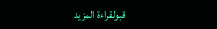قبولقراءة المزيد